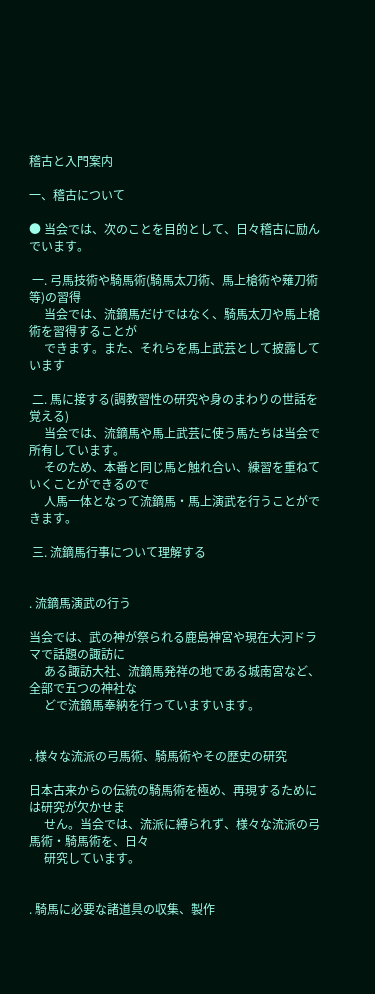稽古と入門案内

一、稽古について

● 当会では、次のことを目的として、日々稽古に励んでいます。

 一. 弓馬技術や騎馬術(騎馬太刀術、馬上槍術や薙刀術等)の習得
     当会では、流鏑馬だけではなく、騎馬太刀や馬上槍術を習得することが
     できます。また、それらを馬上武芸として披露しています

 二. 馬に接する(調教習性の研究や身のまわりの世話を覚える)
     当会では、流鏑馬や馬上武芸に使う馬たちは当会で所有しています。
     そのため、本番と同じ馬と触れ合い、練習を重ねていくことができるので
     人馬一体となって流鏑馬・馬上演武を行うことができます。

 三. 流鏑馬行事について理解する


. 流鏑馬演武の行う

当会では、武の神が祭られる鹿島神宮や現在大河ドラマで話題の諏訪に
     ある諏訪大社、流鏑馬発祥の地である城南宮など、全部で五つの神社な
     どで流鏑馬奉納を行っていますいます。


. 様々な流派の弓馬術、騎馬術やその歴史の研究

日本古来からの伝統の騎馬術を極め、再現するためには研究が欠かせま
     せん。当会では、流派に縛られず、様々な流派の弓馬術・騎馬術を、日々
     研究しています。


. 騎馬に必要な諸道具の収集、製作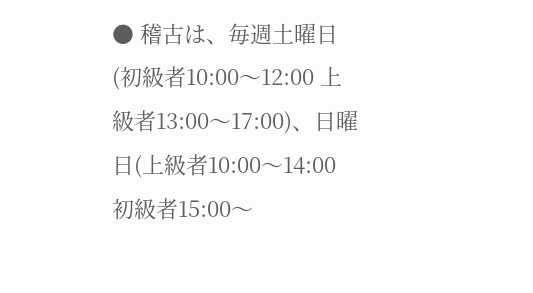● 稽古は、毎週土曜日(初級者10:00〜12:00 上級者13:00〜17:00)、日曜日(上級者10:00〜14:00 初級者15:00〜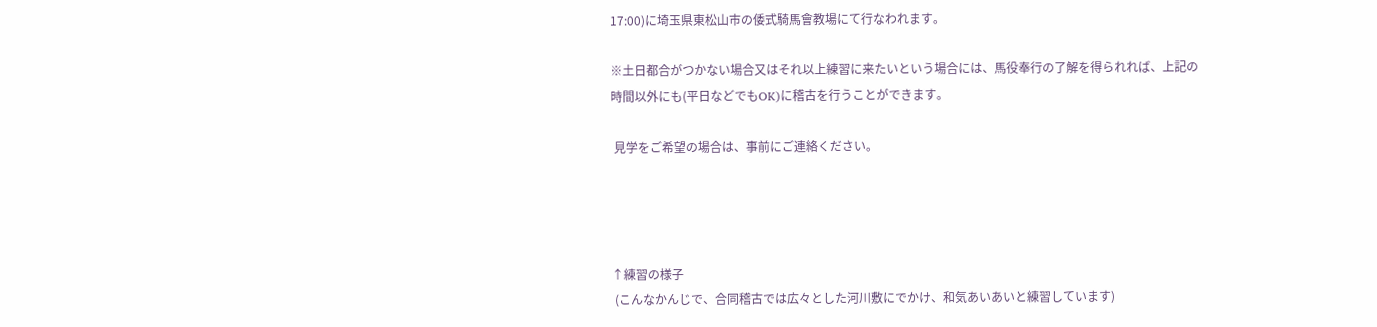17:00)に埼玉県東松山市の倭式騎馬會教場にて行なわれます。

※土日都合がつかない場合又はそれ以上練習に来たいという場合には、馬役奉行の了解を得られれば、上記の時間以外にも(平日などでもOK)に稽古を行うことができます。

 見学をご希望の場合は、事前にご連絡ください。




↑練習の様子
 (こんなかんじで、合同稽古では広々とした河川敷にでかけ、和気あいあいと練習しています)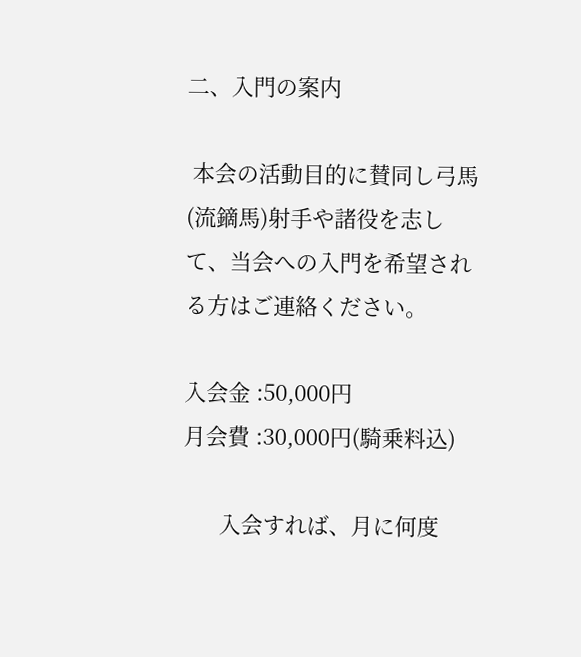二、入門の案内

 本会の活動目的に賛同し弓馬(流鏑馬)射手や諸役を志して、当会への入門を希望される方はご連絡ください。

入会金 :50,000円
月会費 :30,000円(騎乗料込)

      入会すれば、月に何度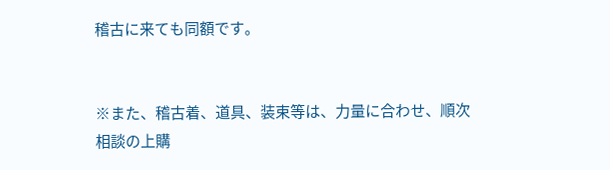稽古に来ても同額です。


※また、稽古着、道具、装束等は、力量に合わせ、順次相談の上購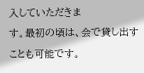入していただきま
す。最初の頃は、会で貸し出すことも可能です。